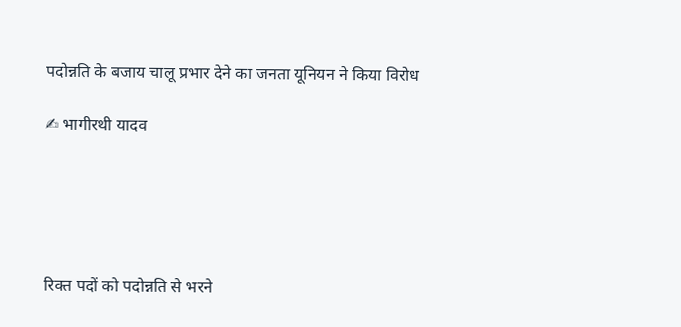पदोन्नति के बजाय चालू प्रभार देने का जनता यूनियन ने किया विरोध

✍ भागीरथी यादव





रिक्त पदों को पदोन्नति से भरने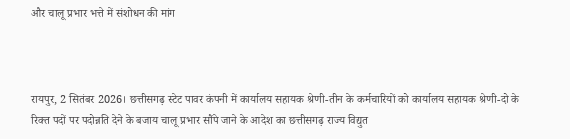और चालू प्रभार भत्ते में संशोधन की मांग



रायपुर, 2 सितंबर 2026। छत्तीसगढ़ स्टेट पावर कंपनी में कार्यालय सहायक श्रेणी-तीन के कर्मचारियों को कार्यालय सहायक श्रेणी-दो के रिक्त पदों पर पदोन्नति देने के बजाय चालू प्रभार सौंपे जाने के आदेश का छत्तीसगढ़ राज्य विद्युत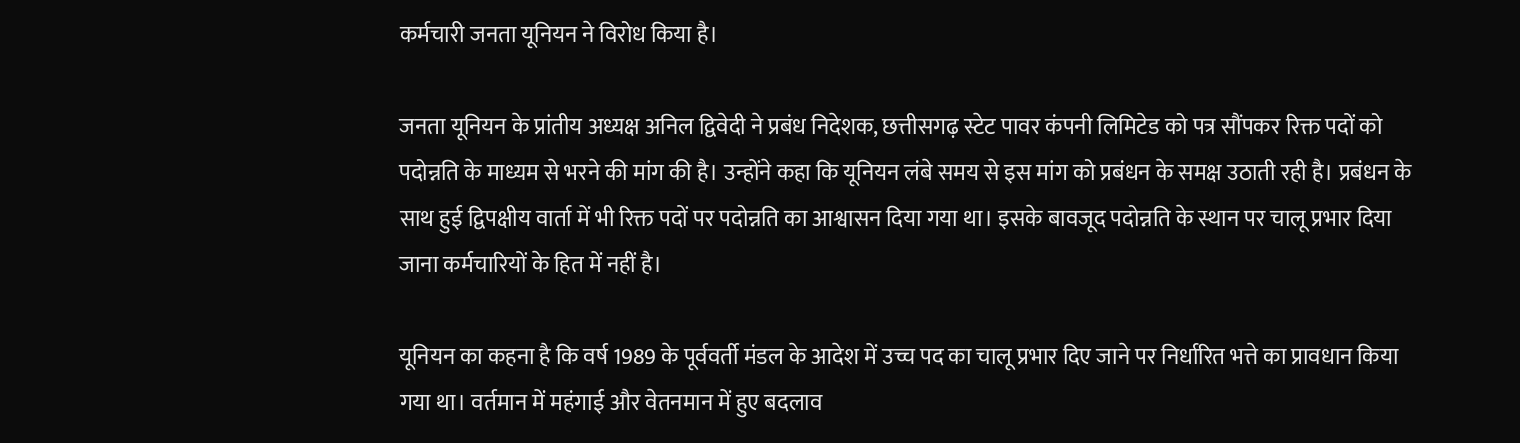कर्मचारी जनता यूनियन ने विरोध किया है।

जनता यूनियन के प्रांतीय अध्यक्ष अनिल द्विवेदी ने प्रबंध निदेशक, छत्तीसगढ़ स्टेट पावर कंपनी लिमिटेड को पत्र सौंपकर रिक्त पदों को पदोन्नति के माध्यम से भरने की मांग की है। उन्होंने कहा कि यूनियन लंबे समय से इस मांग को प्रबंधन के समक्ष उठाती रही है। प्रबंधन के साथ हुई द्विपक्षीय वार्ता में भी रिक्त पदों पर पदोन्नति का आश्वासन दिया गया था। इसके बावजूद पदोन्नति के स्थान पर चालू प्रभार दिया जाना कर्मचारियों के हित में नहीं है।

यूनियन का कहना है कि वर्ष 1989 के पूर्ववर्ती मंडल के आदेश में उच्च पद का चालू प्रभार दिए जाने पर निर्धारित भत्ते का प्रावधान किया गया था। वर्तमान में महंगाई और वेतनमान में हुए बदलाव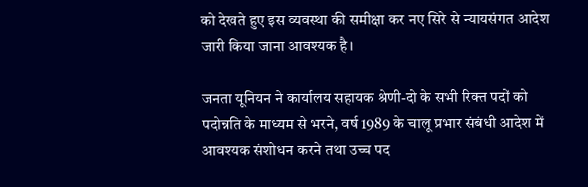को देखते हुए इस व्यवस्था की समीक्षा कर नए सिरे से न्यायसंगत आदेश जारी किया जाना आवश्यक है।

जनता यूनियन ने कार्यालय सहायक श्रेणी-दो के सभी रिक्त पदों को पदोन्नति के माध्यम से भरने, वर्ष 1989 के चालू प्रभार संबंधी आदेश में आवश्यक संशोधन करने तथा उच्च पद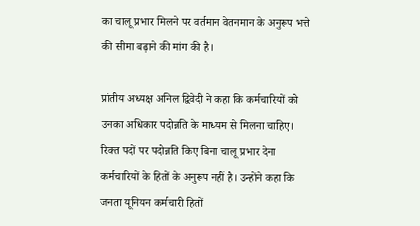का चालू प्रभार मिलने पर वर्तमान वेतनमान के अनुरूप भत्ते की सीमा बढ़ाने की मांग की है।

प्रांतीय अध्यक्ष अनिल द्विवेदी ने कहा कि कर्मचारियों को उनका अधिकार पदोन्नति के माध्यम से मिलना चाहिए। रिक्त पदों पर पदोन्नति किए बिना चालू प्रभार देना कर्मचारियों के हितों के अनुरूप नहीं है। उन्होंने कहा कि जनता यूनियन कर्मचारी हितों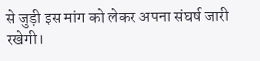से जुड़ी इस मांग को लेकर अपना संघर्ष जारी रखेगी।